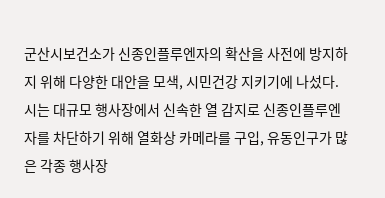군산시보건소가 신종인플루엔자의 확산을 사전에 방지하지 위해 다양한 대안을 모색, 시민건강 지키기에 나섰다.
시는 대규모 행사장에서 신속한 열 감지로 신종인플루엔자를 차단하기 위해 열화상 카메라를 구입, 유동인구가 많은 각종 행사장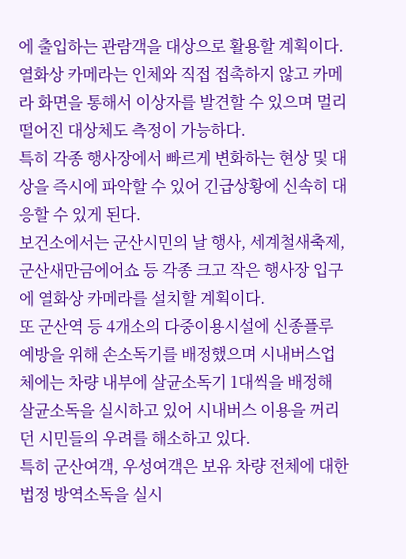에 출입하는 관람객을 대상으로 활용할 계획이다.
열화상 카메라는 인체와 직접 접촉하지 않고 카메라 화면을 통해서 이상자를 발견할 수 있으며 멀리 떨어진 대상체도 측정이 가능하다.
특히 각종 행사장에서 빠르게 변화하는 현상 및 대상을 즉시에 파악할 수 있어 긴급상황에 신속히 대응할 수 있게 된다.
보건소에서는 군산시민의 날 행사, 세계철새축제, 군산새만금에어쇼 등 각종 크고 작은 행사장 입구에 열화상 카메라를 설치할 계획이다.
또 군산역 등 4개소의 다중이용시설에 신종플루 예방을 위해 손소독기를 배정했으며 시내버스업체에는 차량 내부에 살균소독기 1대씩을 배정해 살균소독을 실시하고 있어 시내버스 이용을 꺼리던 시민들의 우려를 해소하고 있다.
특히 군산여객, 우성여객은 보유 차량 전체에 대한 법정 방역소독을 실시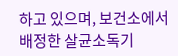하고 있으며, 보건소에서 배정한 살균소독기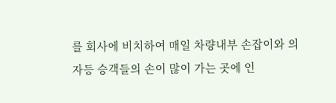를 회사에 비치하여 매일 차량내부 손잡이와 의자등 승객들의 손이 많이 가는 곳에 인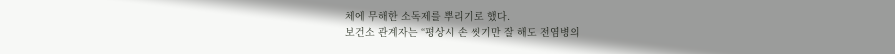체에 무해한 소독제를 뿌리기로 했다.
보건소 관계자는 “평상시 손 씻기만 잘 해도 전염병의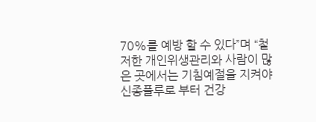70%를 예방 할 수 있다”며 “철저한 개인위생관리와 사람이 많은 곳에서는 기침예절을 지켜야 신종플루로 부터 건강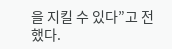을 지킬 수 있다”고 전했다.